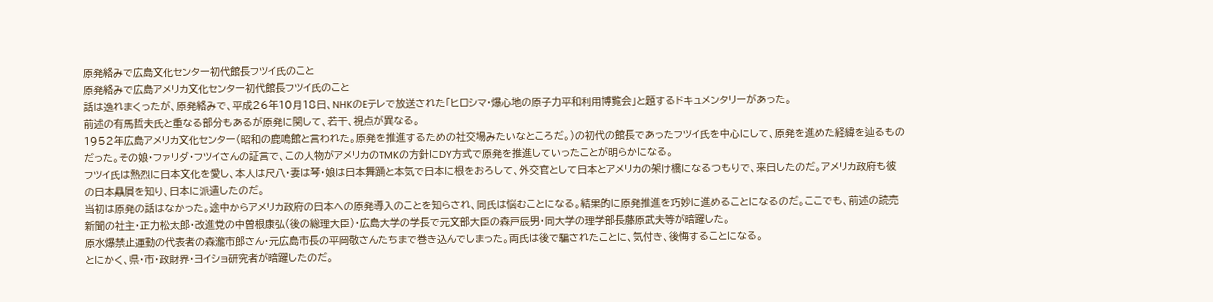原発絡みで広島文化センター初代館長フツイ氏のこと
原発絡みで広島アメリカ文化センター初代館長フツイ氏のこと
話は逸れまくったが、原発絡みで、平成26年10月18日、NHKのEテレで放送された「ヒロシマ・爆心地の原子力平和利用博覧会」と題するドキュメンタリーがあった。
前述の有馬哲夫氏と重なる部分もあるが原発に関して、若干、視点が異なる。
1952年広島アメリカ文化センター(昭和の鹿鳴館と言われた。原発を推進するための社交場みたいなところだ。)の初代の館長であったフツイ氏を中心にして、原発を進めた経緯を辿るものだった。その娘・ファリダ・フツイさんの証言で、この人物がアメリカのTMKの方針にDY方式で原発を推進していったことが明らかになる。
フツイ氏は熱烈に日本文化を愛し、本人は尺八・妻は琴・娘は日本舞踊と本気で日本に根をおろして、外交官として日本とアメリカの架け橋になるつもりで、来日したのだ。アメリカ政府も彼の日本贔屓を知り、日本に派遣したのだ。
当初は原発の話はなかった。途中からアメリカ政府の日本への原発導入のことを知らされ、同氏は悩むことになる。結果的に原発推進を巧妙に進めることになるのだ。ここでも、前述の読売新聞の社主・正力松太郎・改進党の中曽根康弘(後の総理大臣)・広島大学の学長で元文部大臣の森戸辰男・同大学の理学部長藤原武夫等が暗躍した。
原水爆禁止運動の代表者の森瀧市郎さん・元広島市長の平岡敬さんたちまで巻き込んでしまった。両氏は後で騙されたことに、気付き、後悔することになる。
とにかく、県・市・政財界・ヨイショ研究者が暗躍したのだ。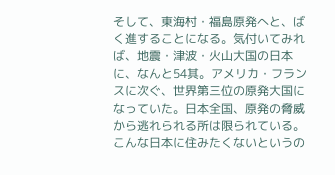そして、東海村・福島原発へと、ばく進することになる。気付いてみれば、地震・津波・火山大国の日本に、なんと54其。アメリカ・フランスに次ぐ、世界第三位の原発大国になっていた。日本全国、原発の脅威から逃れられる所は限られている。こんな日本に住みたくないというの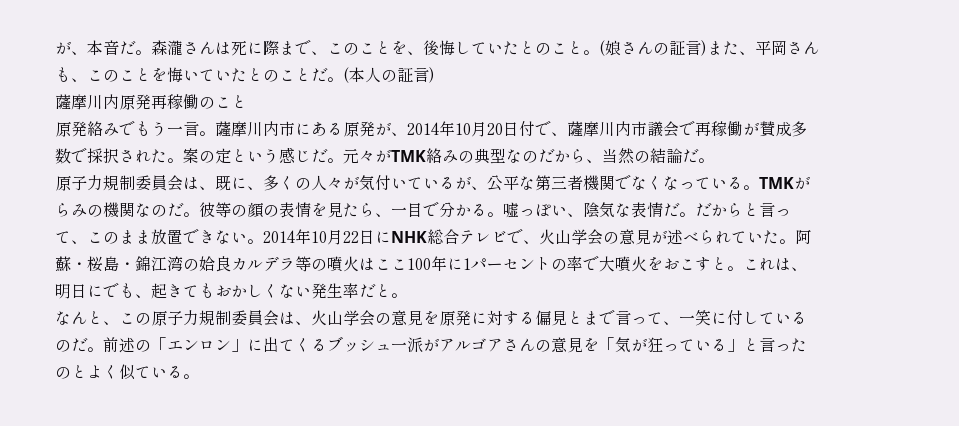が、本音だ。森瀧さんは死に際まで、このことを、後悔していたとのこと。(娘さんの証言)また、平岡さんも、このことを悔いていたとのことだ。(本人の証言)
薩摩川内原発再稼働のこと
原発絡みでもう一言。薩摩川内市にある原発が、2014年10月20日付で、薩摩川内市議会で再稼働が賛成多数で採択された。案の定という感じだ。元々がTMK絡みの典型なのだから、当然の結論だ。
原子力規制委員会は、既に、多くの人々が気付いているが、公平な第三者機関でなくなっている。TMKがらみの機関なのだ。彼等の顔の表情を見たら、一目で分かる。嘘っぽい、陰気な表情だ。だからと言って、このまま放置できない。2014年10月22日にNHK総合テレビで、火山学会の意見が述べられていた。阿蘇・桜島・錦江湾の姶良カルデラ等の噴火はここ100年に1パーセントの率で大噴火をおこすと。これは、明日にでも、起きてもおかしくない発生率だと。
なんと、この原子力規制委員会は、火山学会の意見を原発に対する偏見とまで言って、一笑に付しているのだ。前述の「エンロン」に出てくるブッシュ一派がアルゴアさんの意見を「気が狂っている」と言ったのとよく似ている。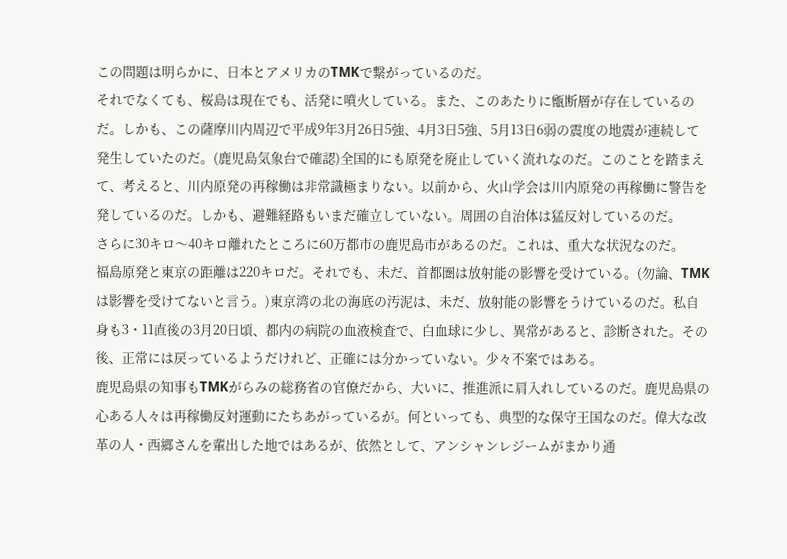この問題は明らかに、日本とアメリカのTMKで繋がっているのだ。
それでなくても、桜島は現在でも、活発に噴火している。また、このあたりに甑断層が存在しているのだ。しかも、この薩摩川内周辺で平成9年3月26日5強、4月3日5強、5月13日6弱の震度の地震が連続して発生していたのだ。(鹿児島気象台で確認)全国的にも原発を廃止していく流れなのだ。このことを踏まえて、考えると、川内原発の再稼働は非常識極まりない。以前から、火山学会は川内原発の再稼働に警告を発しているのだ。しかも、避難経路もいまだ確立していない。周囲の自治体は猛反対しているのだ。
さらに30キロ〜40キロ離れたところに60万都市の鹿児島市があるのだ。これは、重大な状況なのだ。
福島原発と東京の距離は220キロだ。それでも、未だ、首都圏は放射能の影響を受けている。(勿論、TMKは影響を受けてないと言う。)東京湾の北の海底の汚泥は、未だ、放射能の影響をうけているのだ。私自身も3・11直後の3月20日頃、都内の病院の血液検査で、白血球に少し、異常があると、診断された。その後、正常には戻っているようだけれど、正確には分かっていない。少々不案ではある。
鹿児島県の知事もTMKがらみの総務省の官僚だから、大いに、推進派に肩入れしているのだ。鹿児島県の心ある人々は再稼働反対運動にたちあがっているが。何といっても、典型的な保守王国なのだ。偉大な改革の人・西郷さんを輩出した地ではあるが、依然として、アンシャンレジームがまかり通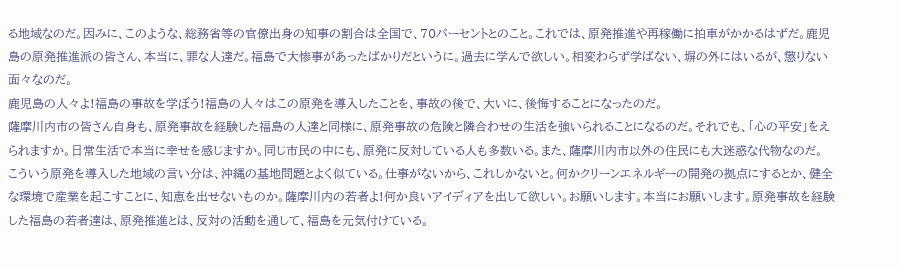る地域なのだ。因みに、このような、総務省等の官僚出身の知事の割合は全国で、70パーセントとのこと。これでは、原発推進や再稼働に拍車がかかるはずだ。鹿児島の原発推進派の皆さん、本当に、罪な人達だ。福島で大惨事があったばかりだというに。過去に学んで欲しい。相変わらず学ばない、塀の外にはいるが、懲りない面々なのだ。
鹿児島の人々よ!福島の事故を学ぼう!福島の人々はこの原発を導入したことを、事故の後で、大いに、後悔することになったのだ。
薩摩川内市の皆さん自身も、原発事故を経験した福島の人達と同様に、原発事故の危険と隣合わせの生活を強いられることになるのだ。それでも、「心の平安」をえられますか。日常生活で本当に幸せを感じますか。同じ市民の中にも、原発に反対している人も多数いる。また、薩摩川内市以外の住民にも大迷惑な代物なのだ。
こういう原発を導入した地域の言い分は、沖縄の基地問題とよく似ている。仕事がないから、これしかないと。何かクリーンエネルギーの開発の拠点にするとか、健全な環境で産業を起こすことに、知恵を出せないものか。薩摩川内の若者よ!何か良いアイディアを出して欲しい。お願いします。本当にお願いします。原発事故を経験した福島の若者達は、原発推進とは、反対の活動を通して、福島を元気付けている。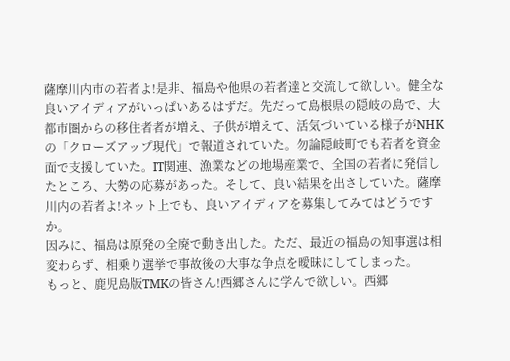薩摩川内市の若者よ!是非、福島や他県の若者達と交流して欲しい。健全な良いアイディアがいっぱいあるはずだ。先だって島根県の隠岐の島で、大都市圏からの移住者者が増え、子供が増えて、活気づいている様子がNHKの「クローズアップ現代」で報道されていた。勿論隠岐町でも若者を資金面で支援していた。IT関連、漁業などの地場産業で、全国の若者に発信したところ、大勢の応募があった。そして、良い結果を出さしていた。薩摩川内の若者よ!ネット上でも、良いアイディアを募集してみてはどうですか。
因みに、福島は原発の全廃で動き出した。ただ、最近の福島の知事選は相変わらず、相乗り選挙で事故後の大事な争点を曖昧にしてしまった。
もっと、鹿児島版TMKの皆さん!西郷さんに学んで欲しい。西郷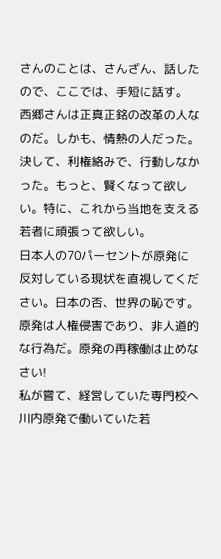さんのことは、さんざん、話したので、ここでは、手短に話す。
西郷さんは正真正銘の改革の人なのだ。しかも、情熱の人だった。決して、利権絡みで、行動しなかった。もっと、賢くなって欲しい。特に、これから当地を支える若者に頑張って欲しい。
日本人の70パーセントが原発に反対している現状を直視してください。日本の否、世界の恥です。原発は人権侵害であり、非人道的な行為だ。原発の再稼働は止めなさい!
私が嘗て、経営していた専門校へ川内原発で働いていた若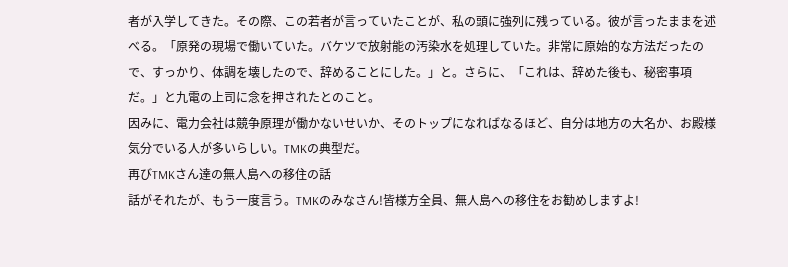者が入学してきた。その際、この若者が言っていたことが、私の頭に強列に残っている。彼が言ったままを述べる。「原発の現場で働いていた。バケツで放射能の汚染水を処理していた。非常に原始的な方法だったので、すっかり、体調を壊したので、辞めることにした。」と。さらに、「これは、辞めた後も、秘密事項だ。」と九電の上司に念を押されたとのこと。
因みに、電力会社は競争原理が働かないせいか、そのトップになればなるほど、自分は地方の大名か、お殿様気分でいる人が多いらしい。TMKの典型だ。
再びTMKさん達の無人島への移住の話
話がそれたが、もう一度言う。TMKのみなさん!皆様方全員、無人島への移住をお勧めしますよ!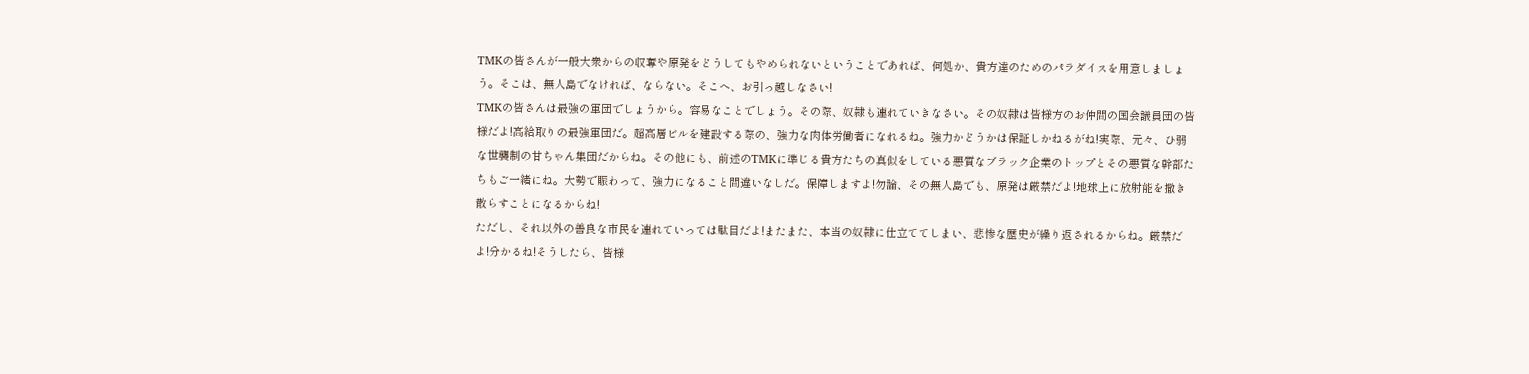TMKの皆さんが一般大衆からの収奪や原発をどうしてもやめられないということであれば、何処か、貴方達のためのパラダイスを用意しましょう。そこは、無人島でなければ、ならない。そこへ、お引っ越しなさい!
TMKの皆さんは最強の軍団でしょうから。容易なことでしょう。その際、奴隷も連れていきなさい。その奴隷は皆様方のお仲間の国会議員団の皆様だよ!高給取りの最強軍団だ。超高層ビルを建設する際の、強力な肉体労働者になれるね。強力かどうかは保証しかねるがね!実際、元々、ひ弱な世襲制の甘ちゃん集団だからね。その他にも、前述のTMKに準じる貴方たちの真似をしている悪質なブラック企業のトップとその悪質な幹部たちもご一緒にね。大勢で賑わって、強力になること間違いなしだ。保障しますよ!勿論、その無人島でも、原発は厳禁だよ!地球上に放射能を撒き散らすことになるからね!
ただし、それ以外の善良な市民を連れていっては駄目だよ!またまた、本当の奴隷に仕立ててしまい、悲惨な歴史が繰り返されるからね。厳禁だよ!分かるね!そうしたら、皆様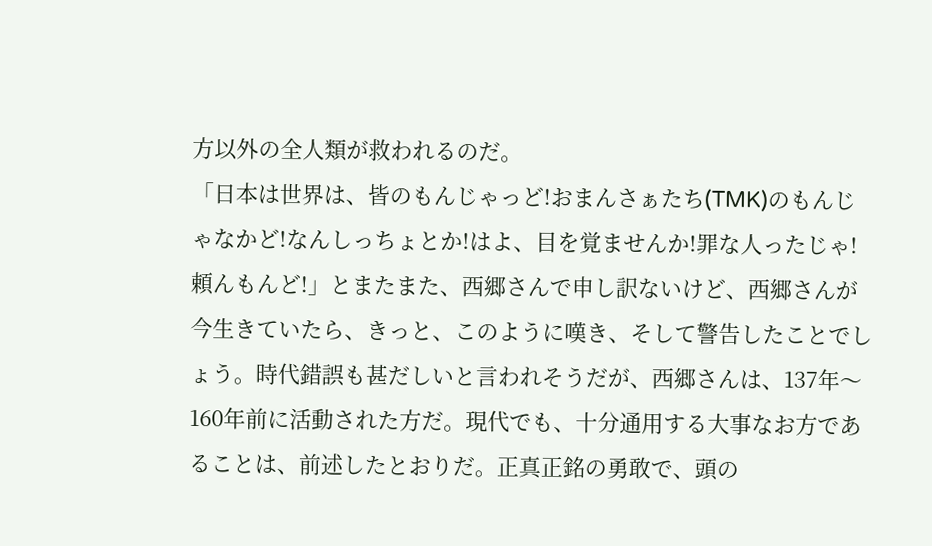方以外の全人類が救われるのだ。
「日本は世界は、皆のもんじゃっど!おまんさぁたち(TMK)のもんじゃなかど!なんしっちょとか!はよ、目を覚ませんか!罪な人ったじゃ!頼んもんど!」とまたまた、西郷さんで申し訳ないけど、西郷さんが今生きていたら、きっと、このように嘆き、そして警告したことでしょう。時代錯誤も甚だしいと言われそうだが、西郷さんは、137年〜160年前に活動された方だ。現代でも、十分通用する大事なお方であることは、前述したとおりだ。正真正銘の勇敢で、頭の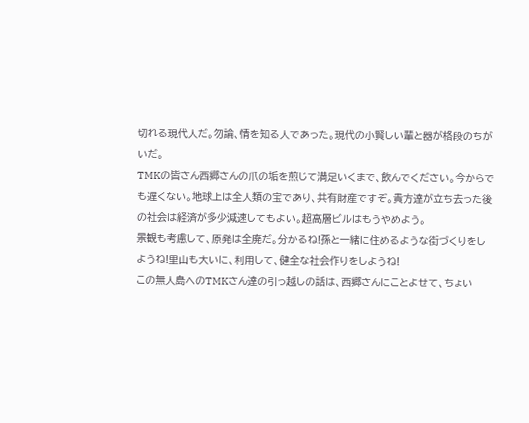切れる現代人だ。勿論、情を知る人であった。現代の小賢しい輩と器が格段のちがいだ。
TMKの皆さん西郷さんの爪の垢を煎じて満足いくまで、飲んでください。今からでも遅くない。地球上は全人類の宝であり、共有財産ですぞ。貴方達が立ち去った後の社会は経済が多少減速してもよい。超高層ビルはもうやめよう。
景観も考慮して、原発は全廃だ。分かるね!孫と一緒に住めるような街づくりをしようね!里山も大いに、利用して、健全な社会作りをしようね!
この無人島へのTMKさん達の引っ越しの話は、西郷さんにことよせて、ちょい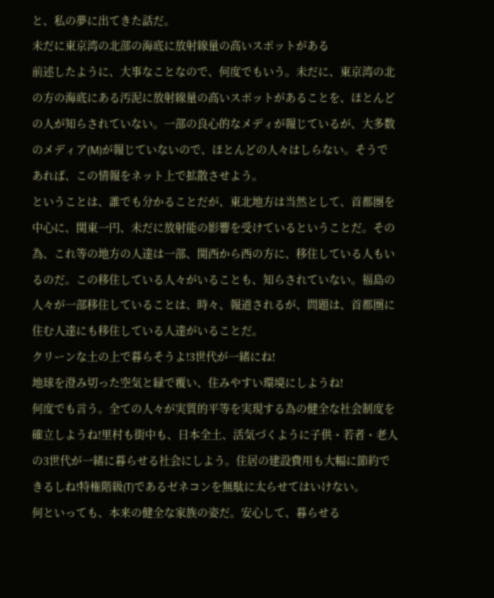と、私の夢に出てきた話だ。
未だに東京湾の北部の海底に放射線量の高いスポットがある
前述したように、大事なことなので、何度でもいう。未だに、東京湾の北の方の海底にある汚泥に放射線量の高いスポットがあることを、ほとんどの人が知らされていない。一部の良心的なメディが報じているが、大多数のメディア(M)が報じていないので、ほとんどの人々はしらない。そうであれば、この情報をネット上で拡散させよう。
ということは、誰でも分かることだが、東北地方は当然として、首都圏を中心に、関東一円、未だに放射能の影響を受けているということだ。その為、これ等の地方の人達は一部、関西から西の方に、移住している人もいるのだ。この移住している人々がいることも、知らされていない。福島の人々が一部移住していることは、時々、報道されるが、問題は、首都圏に住む人達にも移住している人達がいることだ。
クリーンな土の上で暮らそうよ!3世代が一緒にね!
地球を澄み切った空気と緑で覆い、住みやすい環境にしようね!
何度でも言う。全ての人々が実質的平等を実現する為の健全な社会制度を確立しようね!里村も街中も、日本全土、活気づくように子供・若者・老人の3世代が一緒に暮らせる社会にしよう。住居の建設費用も大幅に節約できるしね!特権階級(T)であるゼネコンを無駄に太らせてはいけない。
何といっても、本来の健全な家族の姿だ。安心して、暮らせる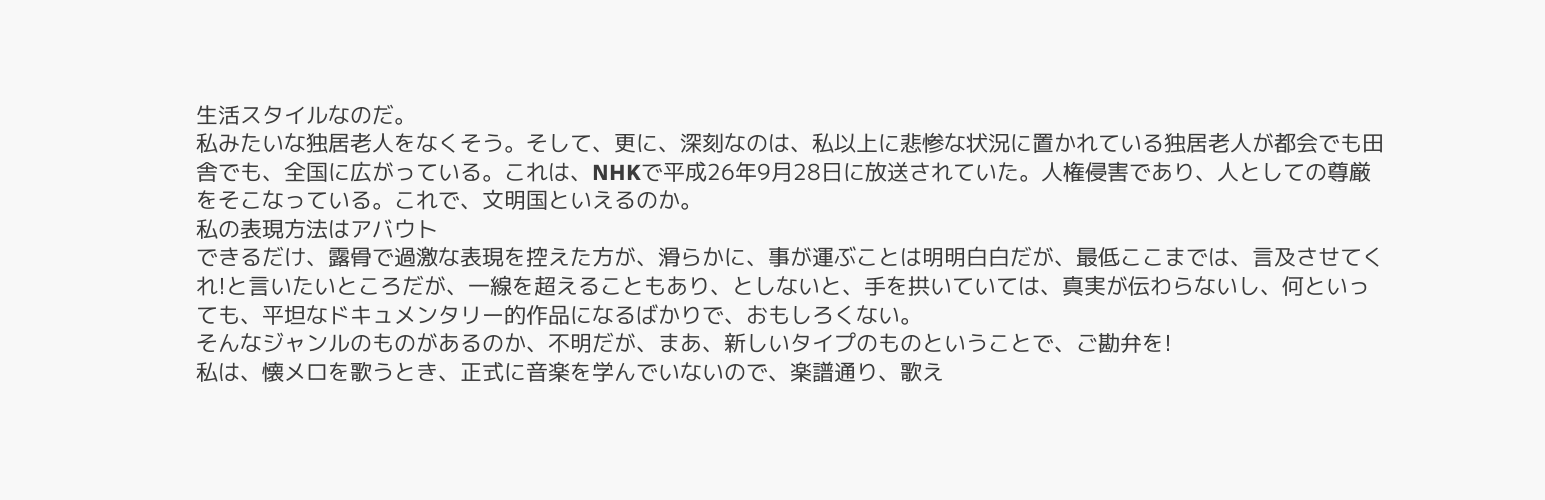生活スタイルなのだ。
私みたいな独居老人をなくそう。そして、更に、深刻なのは、私以上に悲惨な状況に置かれている独居老人が都会でも田舎でも、全国に広がっている。これは、NHKで平成26年9月28日に放送されていた。人権侵害であり、人としての尊厳をそこなっている。これで、文明国といえるのか。
私の表現方法はアバウト
できるだけ、露骨で過激な表現を控えた方が、滑らかに、事が運ぶことは明明白白だが、最低ここまでは、言及させてくれ!と言いたいところだが、一線を超えることもあり、としないと、手を拱いていては、真実が伝わらないし、何といっても、平坦なドキュメンタリー的作品になるばかりで、おもしろくない。
そんなジャンルのものがあるのか、不明だが、まあ、新しいタイプのものということで、ご勘弁を!
私は、懐メロを歌うとき、正式に音楽を学んでいないので、楽譜通り、歌え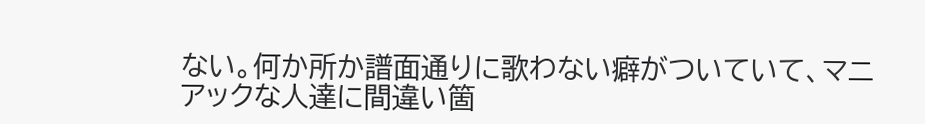ない。何か所か譜面通りに歌わない癖がついていて、マニアックな人達に間違い箇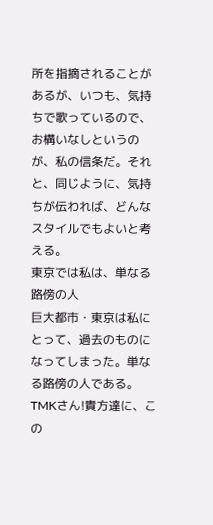所を指摘されることがあるが、いつも、気持ちで歌っているので、お構いなしというのが、私の信条だ。それと、同じように、気持ちが伝われば、どんなスタイルでもよいと考える。
東京では私は、単なる路傍の人
巨大都市・東京は私にとって、過去のものになってしまった。単なる路傍の人である。TMKさん!貴方達に、この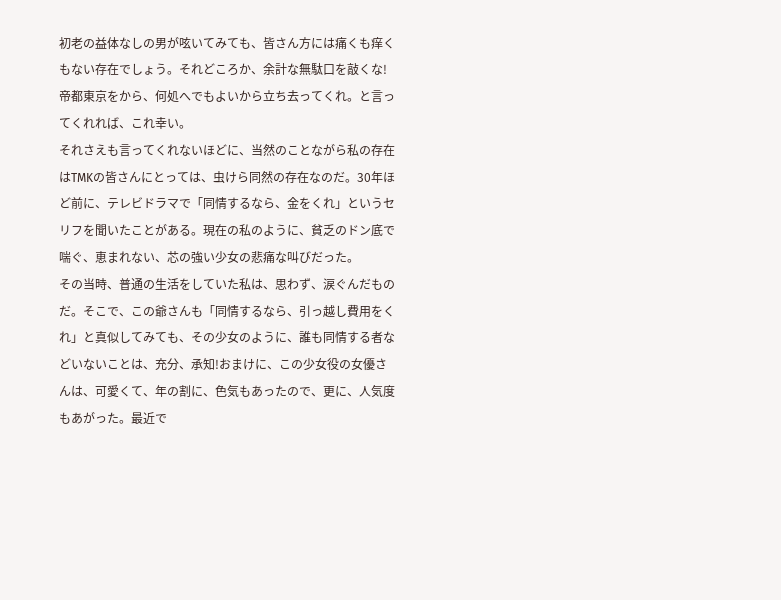初老の益体なしの男が呟いてみても、皆さん方には痛くも痒くもない存在でしょう。それどころか、余計な無駄口を敲くな!帝都東京をから、何処へでもよいから立ち去ってくれ。と言ってくれれば、これ幸い。
それさえも言ってくれないほどに、当然のことながら私の存在はTMKの皆さんにとっては、虫けら同然の存在なのだ。30年ほど前に、テレビドラマで「同情するなら、金をくれ」というセリフを聞いたことがある。現在の私のように、貧乏のドン底で喘ぐ、恵まれない、芯の強い少女の悲痛な叫びだった。
その当時、普通の生活をしていた私は、思わず、涙ぐんだものだ。そこで、この爺さんも「同情するなら、引っ越し費用をくれ」と真似してみても、その少女のように、誰も同情する者などいないことは、充分、承知!おまけに、この少女役の女優さんは、可愛くて、年の割に、色気もあったので、更に、人気度もあがった。最近で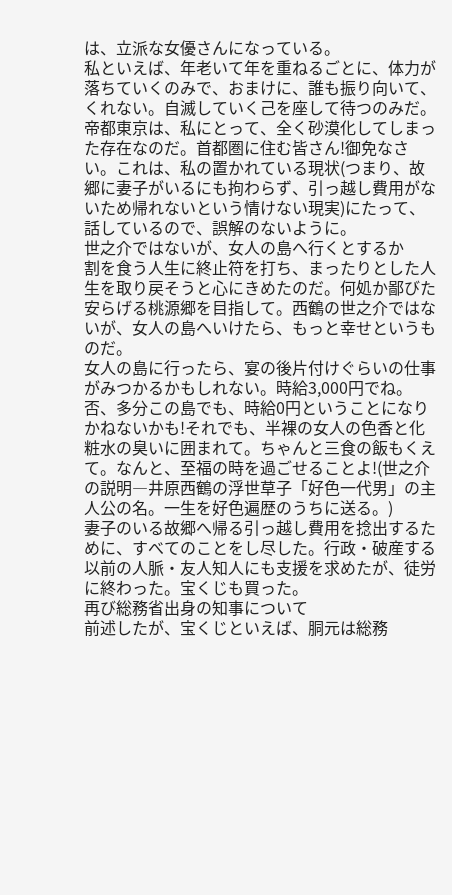は、立派な女優さんになっている。
私といえば、年老いて年を重ねるごとに、体力が落ちていくのみで、おまけに、誰も振り向いて、くれない。自滅していく己を座して待つのみだ。帝都東京は、私にとって、全く砂漠化してしまった存在なのだ。首都圏に住む皆さん!御免なさい。これは、私の置かれている現状(つまり、故郷に妻子がいるにも拘わらず、引っ越し費用がないため帰れないという情けない現実)にたって、話しているので、誤解のないように。
世之介ではないが、女人の島へ行くとするか
割を食う人生に終止符を打ち、まったりとした人生を取り戻そうと心にきめたのだ。何処か鄙びた安らげる桃源郷を目指して。西鶴の世之介ではないが、女人の島へいけたら、もっと幸せというものだ。
女人の島に行ったら、宴の後片付けぐらいの仕事がみつかるかもしれない。時給3,000円でね。否、多分この島でも、時給0円ということになりかねないかも!それでも、半裸の女人の色香と化粧水の臭いに囲まれて。ちゃんと三食の飯もくえて。なんと、至福の時を過ごせることよ!(世之介の説明―井原西鶴の浮世草子「好色一代男」の主人公の名。一生を好色遍歴のうちに送る。)
妻子のいる故郷へ帰る引っ越し費用を捻出するために、すべてのことをし尽した。行政・破産する以前の人脈・友人知人にも支援を求めたが、徒労に終わった。宝くじも買った。
再び総務省出身の知事について
前述したが、宝くじといえば、胴元は総務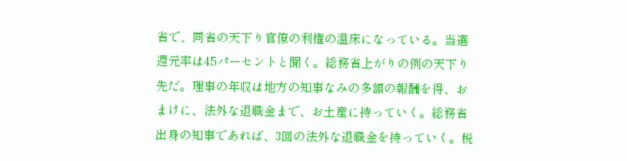省で、同省の天下り官僚の利権の温床になっている。当選還元率は45パーセントと聞く。総務省上がりの例の天下り先だ。理事の年収は地方の知事なみの多額の報酬を得、おまけに、法外な退職金まで、お土産に持っていく。総務省出身の知事であれば、3回の法外な退職金を持っていく。税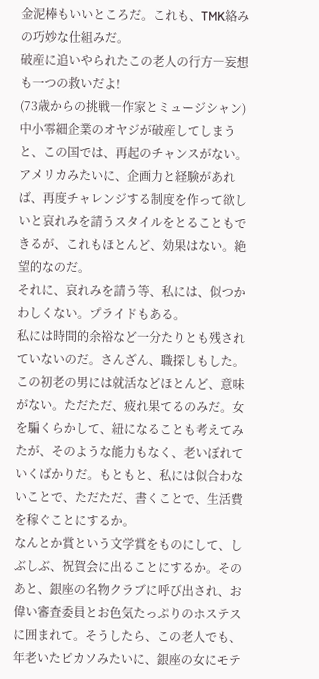金泥棒もいいところだ。これも、TMK絡みの巧妙な仕組みだ。
破産に追いやられたこの老人の行方―妄想も一つの救いだよ!
(73歳からの挑戦―作家とミュージシャン)
中小零細企業のオヤジが破産してしまうと、この国では、再起のチャンスがない。アメリカみたいに、企画力と経験があれば、再度チャレンジする制度を作って欲しいと哀れみを請うスタイルをとることもできるが、これもほとんど、効果はない。絶望的なのだ。
それに、哀れみを請う等、私には、似つかわしくない。プライドもある。
私には時間的余裕など一分たりとも残されていないのだ。さんざん、職探しもした。この初老の男には就活などほとんど、意味がない。ただただ、疲れ果てるのみだ。女を騙くらかして、紐になることも考えてみたが、そのような能力もなく、老いぼれていくばかりだ。もともと、私には似合わないことで、ただただ、書くことで、生活費を稼ぐことにするか。
なんとか賞という文学賞をものにして、しぶしぶ、祝賀会に出ることにするか。そのあと、銀座の名物クラブに呼び出され、お偉い審査委員とお色気たっぷりのホステスに囲まれて。そうしたら、この老人でも、年老いたピカソみたいに、銀座の女にモテ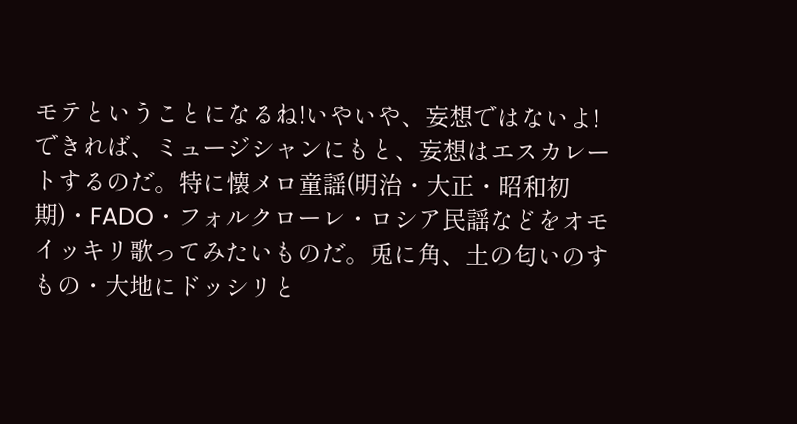モテということになるね!いやいや、妄想ではないよ!できれば、ミュージシャンにもと、妄想はエスカレートするのだ。特に懐メロ童謡(明治・大正・昭和初期)・FADO・フォルクローレ・ロシア民謡などをオモイッキリ歌ってみたいものだ。兎に角、土の匂いのすもの・大地にドッシリと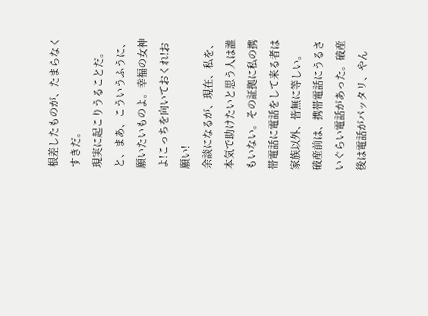根差したものが、たまらなくすきだ。
現実に起こりうることだ。と、まあ、こういうふうに、願いたいものよ。幸福の女神よ!こっちを向いておくれ!お願い!
余談になるが、現在、私を、本気で助けたいと思う人は誰もいない。その証拠に私の携帯電話に電話をして来る者は家族以外、皆無に等しい。
破産前は、携帯電話にうるさいぐらい電話があった。破産後は電話がパッタリ、やん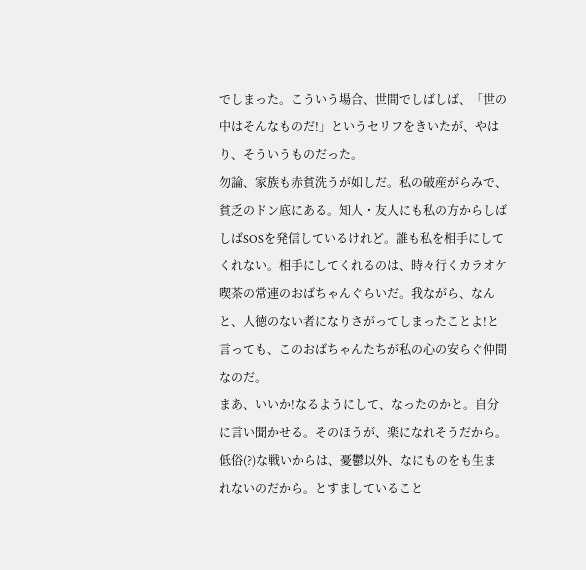でしまった。こういう場合、世間でしばしば、「世の中はそんなものだ!」というセリフをきいたが、やはり、そういうものだった。
勿論、家族も赤貧洗うが如しだ。私の破産がらみで、貧乏のドン底にある。知人・友人にも私の方からしばしばSOSを発信しているけれど。誰も私を相手にしてくれない。相手にしてくれるのは、時々行くカラオケ喫茶の常連のおばちゃんぐらいだ。我ながら、なんと、人徳のない者になりさがってしまったことよ!と言っても、このおばちゃんたちが私の心の安らぐ仲間なのだ。
まあ、いいか!なるようにして、なったのかと。自分に言い聞かせる。そのほうが、楽になれそうだから。低俗(?)な戦いからは、憂鬱以外、なにものをも生まれないのだから。とすましていること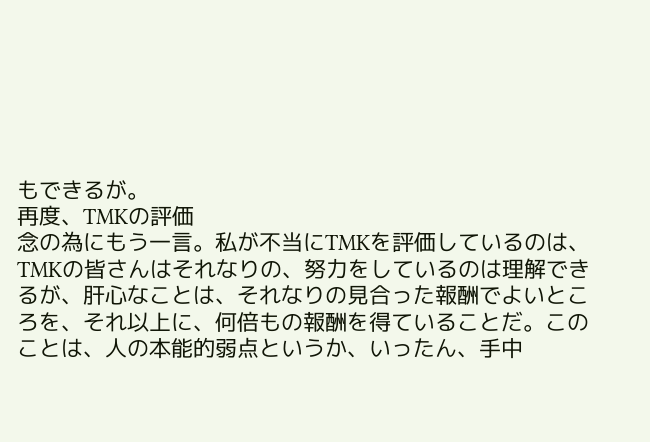もできるが。
再度、TMKの評価
念の為にもう一言。私が不当にTMKを評価しているのは、TMKの皆さんはそれなりの、努力をしているのは理解できるが、肝心なことは、それなりの見合った報酬でよいところを、それ以上に、何倍もの報酬を得ていることだ。このことは、人の本能的弱点というか、いったん、手中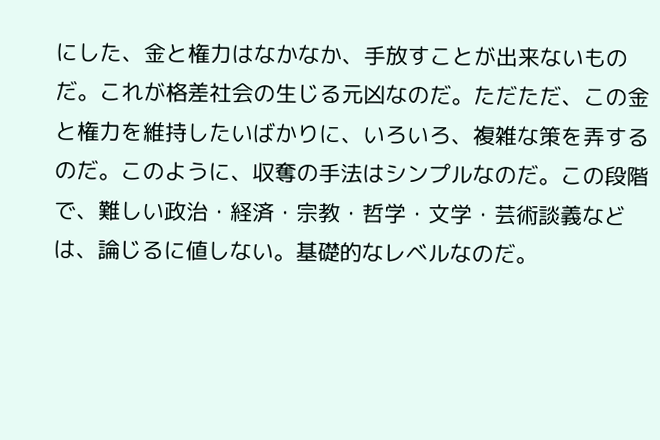にした、金と権力はなかなか、手放すことが出来ないものだ。これが格差社会の生じる元凶なのだ。ただただ、この金と権力を維持したいばかりに、いろいろ、複雑な策を弄するのだ。このように、収奪の手法はシンプルなのだ。この段階で、難しい政治・経済・宗教・哲学・文学・芸術談義などは、論じるに値しない。基礎的なレベルなのだ。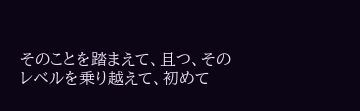そのことを踏まえて、且つ、そのレベルを乗り越えて、初めて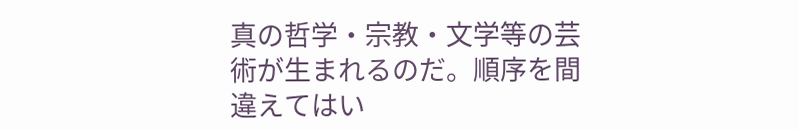真の哲学・宗教・文学等の芸術が生まれるのだ。順序を間違えてはい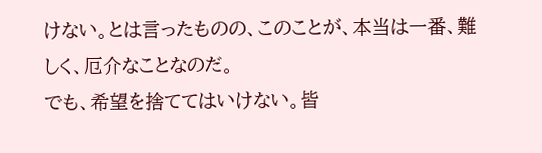けない。とは言ったものの、このことが、本当は一番、難しく、厄介なことなのだ。
でも、希望を捨ててはいけない。皆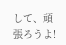して、頑張ろうよ!